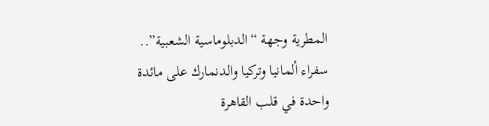المطرية وجهة “الدبلوماسية الشعبية”.. سفراء ألمانيا وتركيا والدنمارك على مائدة واحدة في قلب القاهرة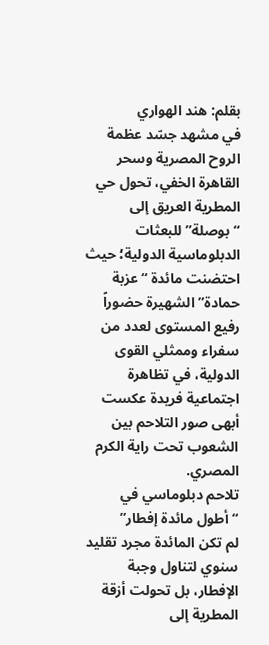بقلم: هند الهواري
في مشهد جسّد عظمة الروح المصرية وسحر القاهرة الخفي، تحول حي المطرية العريق إلى “بوصلة” للبعثات الدبلوماسية الدولية؛ حيث احتضنت مائدة “عزبة حمادة” الشهيرة حضوراً رفيع المستوى لعدد من سفراء وممثلي القوى الدولية، في تظاهرة اجتماعية فريدة عكست أبهى صور التلاحم بين الشعوب تحت راية الكرم المصري.
تلاحم دبلوماسي في “أطول مائدة إفطار”
لم تكن المائدة مجرد تقليد سنوي لتناول وجبة الإفطار، بل تحولت أزقة المطرية إلى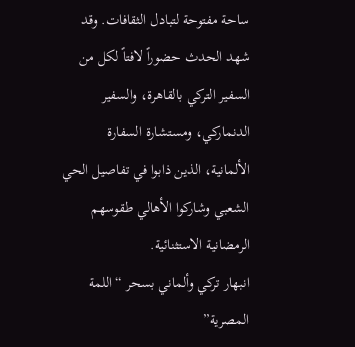ساحة مفتوحة لتبادل الثقافات. وقد شهد الحدث حضوراً لافتاً لكل من السفير التركي بالقاهرة، والسفير الدنماركي، ومستشارة السفارة الألمانية، الذين ذابوا في تفاصيل الحي الشعبي وشاركوا الأهالي طقوسهم الرمضانية الاستثنائية.
انبهار تركي وألماني بسحر “اللمة المصرية”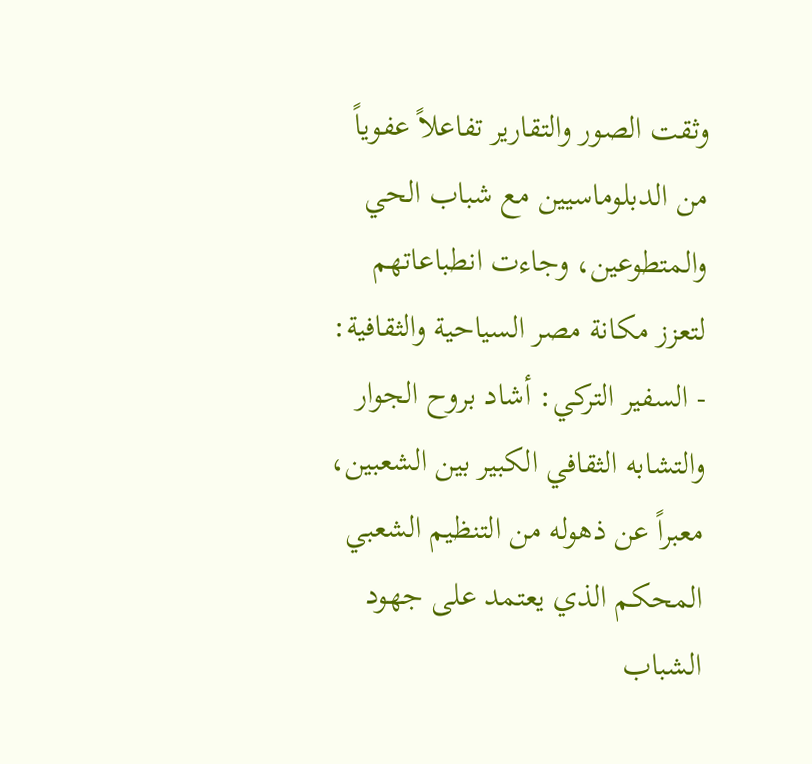وثقت الصور والتقارير تفاعلاً عفوياً من الدبلوماسيين مع شباب الحي والمتطوعين، وجاءت انطباعاتهم لتعزز مكانة مصر السياحية والثقافية:
- السفير التركي: أشاد بروح الجوار والتشابه الثقافي الكبير بين الشعبين، معبراً عن ذهوله من التنظيم الشعبي المحكم الذي يعتمد على جهود الشباب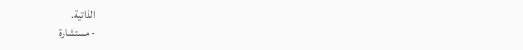الذاتية.
- مستشارة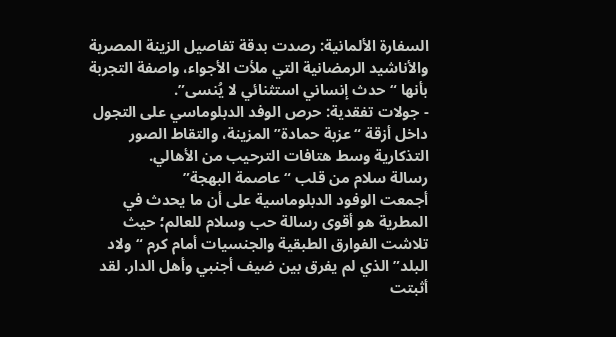السفارة الألمانية: رصدت بدقة تفاصيل الزينة المصرية والأناشيد الرمضانية التي ملأت الأجواء، واصفة التجربة بأنها “حدث إنساني استثنائي لا يُنسى”.
- جولات تفقدية: حرص الوفد الدبلوماسي على التجول داخل أزقة “عزبة حمادة” المزينة، والتقاط الصور التذكارية وسط هتافات الترحيب من الأهالي.
رسالة سلام من قلب “عاصمة البهجة”
أجمعت الوفود الدبلوماسية على أن ما يحدث في المطرية هو أقوى رسالة حب وسلام للعالم؛ حيث تلاشت الفوارق الطبقية والجنسيات أمام كرم “ولاد البلد” الذي لم يفرق بين ضيف أجنبي وأهل الدار. لقد أثبتت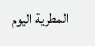المطرية اليوم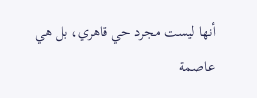أنها ليست مجرد حي قاهري، بل هي عاصمة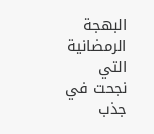البهجة الرمضانية التي نجحت في جذب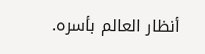أنظار العالم بأسره.